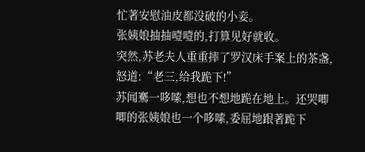忙著安慰油皮都没破的小妾。
张姨娘抽抽噎噎的,打算见好就收。
突然,苏老夫人重重摔了罗汉床手案上的茶盏,怒道:“老三,给我跪下!”
苏闻騫一哆嗦,想也不想地跪在地上。还哭唧唧的张姨娘也一个哆嗦,委屈地跟著跪下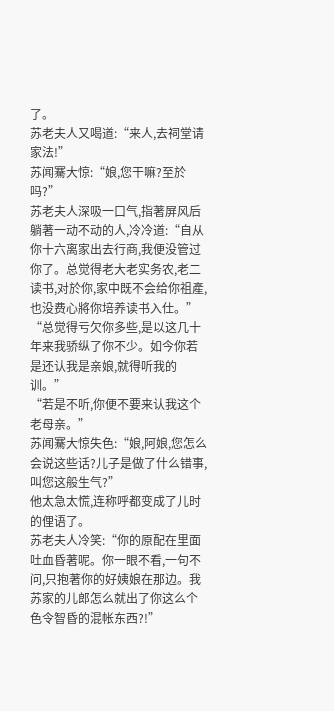了。
苏老夫人又喝道:“来人,去祠堂请家法!”
苏闻騫大惊:“娘,您干嘛?至於吗?”
苏老夫人深吸一口气,指著屏风后躺著一动不动的人,冷冷道:“自从你十六离家出去行商,我便没管过你了。总觉得老大老实务农,老二读书,对於你,家中既不会给你祖產,也没费心將你培养读书入仕。”
“总觉得亏欠你多些,是以这几十年来我骄纵了你不少。如今你若是还认我是亲娘,就得听我的训。”
“若是不听,你便不要来认我这个老母亲。”
苏闻騫大惊失色:“娘,阿娘,您怎么会说这些话?儿子是做了什么错事,叫您这般生气?”
他太急太慌,连称呼都变成了儿时的俚语了。
苏老夫人冷笑:“你的原配在里面吐血昏著呢。你一眼不看,一句不问,只抱著你的好姨娘在那边。我苏家的儿郎怎么就出了你这么个色令智昏的混帐东西?!”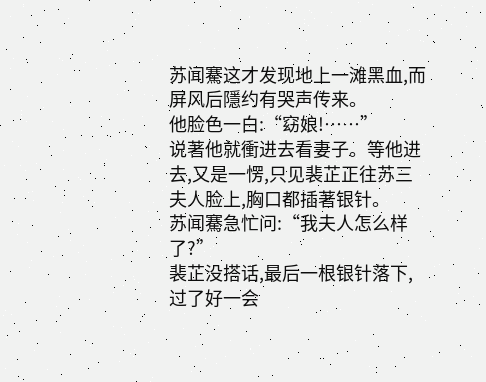苏闻騫这才发现地上一滩黑血,而屏风后隱约有哭声传来。
他脸色一白:“窈娘!……”
说著他就衝进去看妻子。等他进去,又是一愣,只见裴芷正往苏三夫人脸上,胸口都插著银针。
苏闻騫急忙问:“我夫人怎么样了?”
裴芷没搭话,最后一根银针落下,过了好一会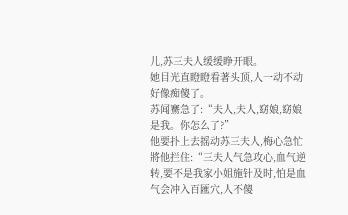儿,苏三夫人缓缓睁开眼。
她目光直瞪瞪看著头顶,人一动不动好像痴傻了。
苏闻騫急了:“夫人,夫人,窈娘,窈娘是我。你怎么了?”
他要扑上去摇动苏三夫人,梅心急忙將他拦住:“三夫人气急攻心,血气逆转,要不是我家小姐施针及时,怕是血气会冲入百匯穴,人不傻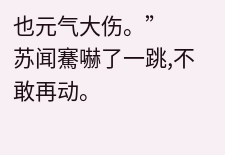也元气大伤。”
苏闻騫嚇了一跳,不敢再动。